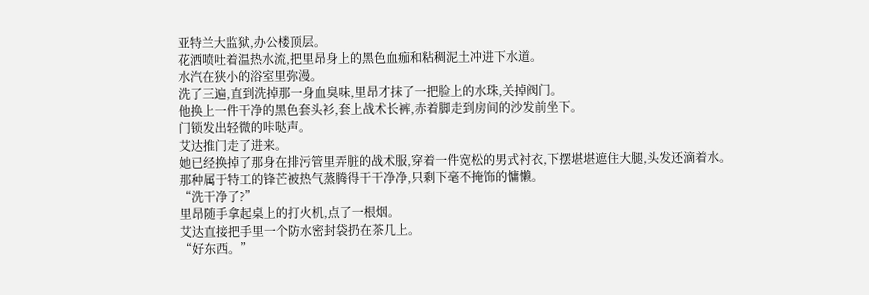亚特兰大监狱,办公楼顶层。
花洒喷吐着温热水流,把里昂身上的黑色血痂和粘稠泥土冲进下水道。
水汽在狭小的浴室里弥漫。
洗了三遍,直到洗掉那一身血臭味,里昂才抹了一把脸上的水珠,关掉阀门。
他换上一件干净的黑色套头衫,套上战术长裤,赤着脚走到房间的沙发前坐下。
门锁发出轻微的咔哒声。
艾达推门走了进来。
她已经换掉了那身在排污管里弄脏的战术服,穿着一件宽松的男式衬衣,下摆堪堪遮住大腿,头发还滴着水。
那种属于特工的锋芒被热气蒸腾得干干净净,只剩下毫不掩饰的慵懒。
“洗干净了?”
里昂随手拿起桌上的打火机,点了一根烟。
艾达直接把手里一个防水密封袋扔在茶几上。
“好东西。”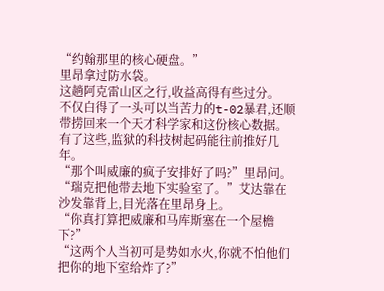“约翰那里的核心硬盘。”
里昂拿过防水袋。
这趟阿克雷山区之行,收益高得有些过分。
不仅白得了一头可以当苦力的t-02暴君,还顺带捞回来一个天才科学家和这份核心数据。
有了这些,监狱的科技树起码能往前推好几年。
“那个叫威廉的疯子安排好了吗?”里昂问。
“瑞克把他带去地下实验室了。”艾达靠在沙发靠背上,目光落在里昂身上。
“你真打算把威廉和马库斯塞在一个屋檐下?”
“这两个人当初可是势如水火,你就不怕他们把你的地下室给炸了?”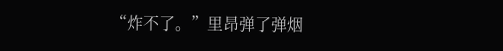“炸不了。”里昂弹了弹烟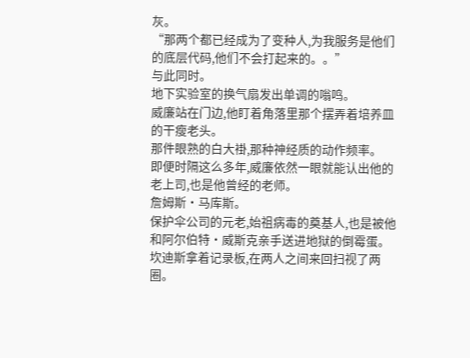灰。
“那两个都已经成为了变种人,为我服务是他们的底层代码,他们不会打起来的。。”
与此同时。
地下实验室的换气扇发出单调的嗡鸣。
威廉站在门边,他盯着角落里那个摆弄着培养皿的干瘦老头。
那件眼熟的白大褂,那种神经质的动作频率。
即便时隔这么多年,威廉依然一眼就能认出他的老上司,也是他曾经的老师。
詹姆斯·马库斯。
保护伞公司的元老,始祖病毒的奠基人,也是被他和阿尔伯特·威斯克亲手送进地狱的倒霉蛋。
坎迪斯拿着记录板,在两人之间来回扫视了两圈。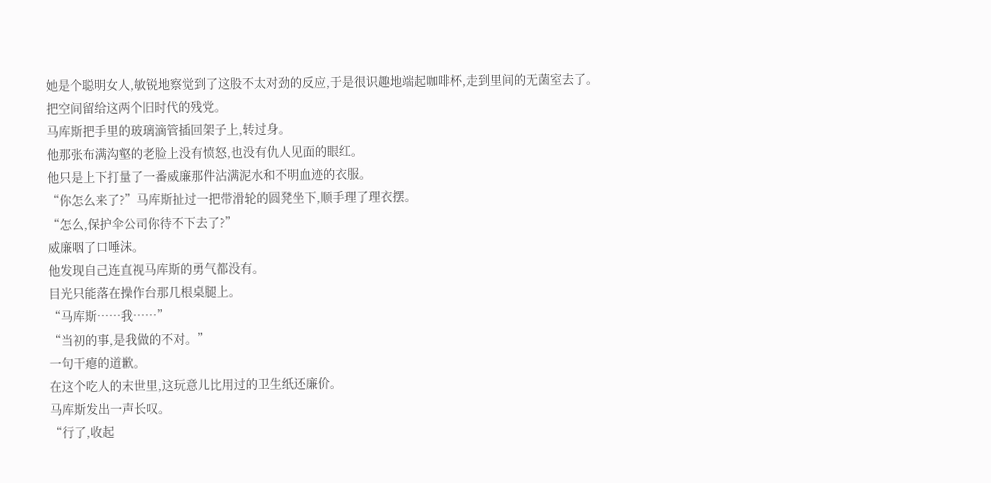她是个聪明女人,敏锐地察觉到了这股不太对劲的反应,于是很识趣地端起咖啡杯,走到里间的无菌室去了。
把空间留给这两个旧时代的残党。
马库斯把手里的玻璃滴管插回架子上,转过身。
他那张布满沟壑的老脸上没有愤怒,也没有仇人见面的眼红。
他只是上下打量了一番威廉那件沾满泥水和不明血迹的衣服。
“你怎么来了?”马库斯扯过一把带滑轮的圆凳坐下,顺手理了理衣摆。
“怎么,保护伞公司你待不下去了?”
威廉咽了口唾沫。
他发现自己连直视马库斯的勇气都没有。
目光只能落在操作台那几根桌腿上。
“马库斯……我……”
“当初的事,是我做的不对。”
一句干瘪的道歉。
在这个吃人的末世里,这玩意儿比用过的卫生纸还廉价。
马库斯发出一声长叹。
“行了,收起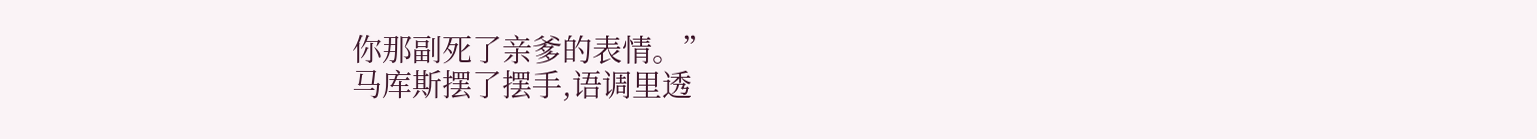你那副死了亲爹的表情。”
马库斯摆了摆手,语调里透